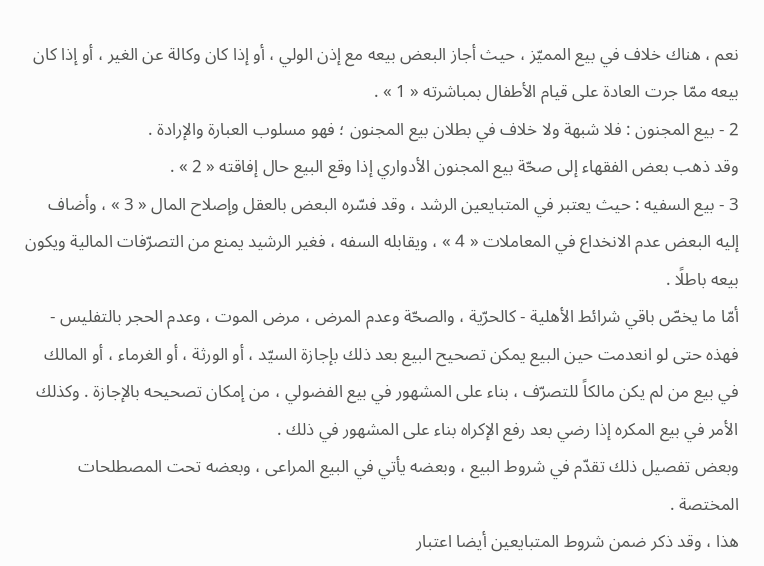نعم ، هناك خلاف في بيع المميّز ، حيث أجاز البعض بيعه مع إذن الولي ، أو إذا كان وكالة عن الغير ، أو إذا كان بيعه ممّا جرت العادة على قيام الأطفال بمباشرته « 1 » .
2 - بيع المجنون : فلا شبهة ولا خلاف في بطلان بيع المجنون ؛ فهو مسلوب العبارة والإرادة .
وقد ذهب بعض الفقهاء إلى صحّة بيع المجنون الأدواري إذا وقع البيع حال إفاقته « 2 » .
3 - بيع السفيه : حيث يعتبر في المتبايعين الرشد ، وقد فسّره البعض بالعقل وإصلاح المال « 3 » ، وأضاف إليه البعض عدم الانخداع في المعاملات « 4 » ، ويقابله السفه ، فغير الرشيد يمنع من التصرّفات المالية ويكون بيعه باطلًا .
أمّا ما يخصّ باقي شرائط الأهلية - كالحرّية ، والصحّة وعدم المرض ، مرض الموت ، وعدم الحجر بالتفليس - فهذه حتى لو انعدمت حين البيع يمكن تصحيح البيع بعد ذلك بإجازة السيّد ، أو الورثة ، أو الغرماء ، أو المالك في بيع من لم يكن مالكاً للتصرّف ، بناء على المشهور في بيع الفضولي ، من إمكان تصحيحه بالإجازة . وكذلك الأمر في بيع المكره إذا رضي بعد رفع الإكراه بناء على المشهور في ذلك .
وبعض تفصيل ذلك تقدّم في شروط البيع ، وبعضه يأتي في البيع المراعى ، وبعضه تحت المصطلحات المختصة .
هذا ، وقد ذكر ضمن شروط المتبايعين أيضا اعتبار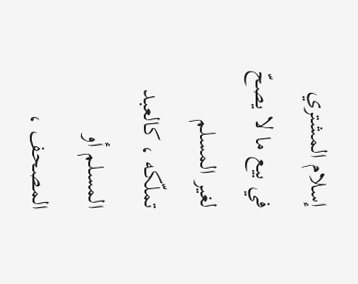إسلام المشتري في بيع ما لا يصحّ لغير المسلم تملّكه ، كالعبد المسلم أو المصحف ،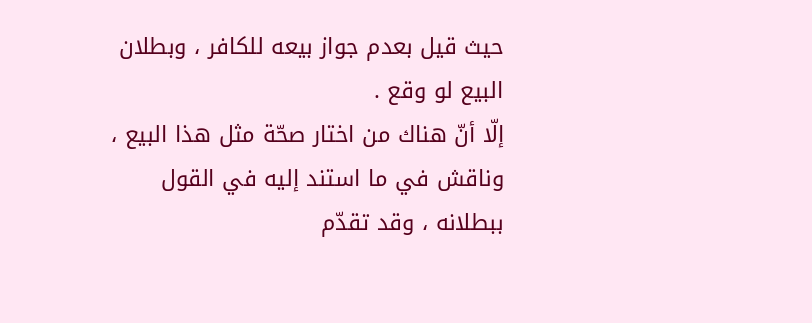حيث قيل بعدم جواز بيعه للكافر ، وبطلان البيع لو وقع .
إلّا أنّ هناك من اختار صحّة مثل هذا البيع ، وناقش في ما استند إليه في القول ببطلانه ، وقد تقدّم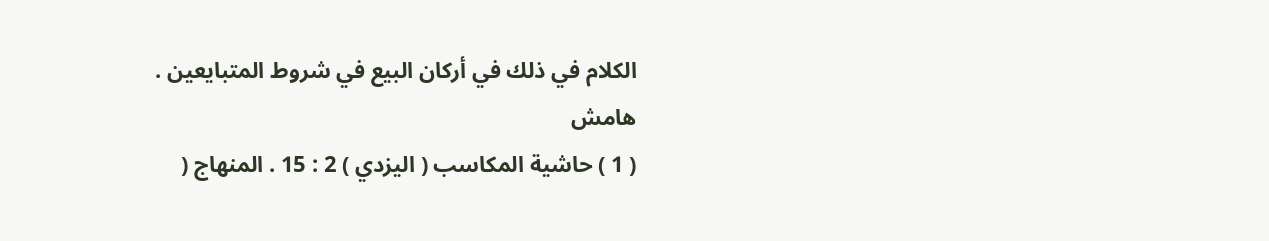الكلام في ذلك في أركان البيع في شروط المتبايعين .
هامش
( 1 ) حاشية المكاسب ( اليزدي ) 2 : 15 . المنهاج (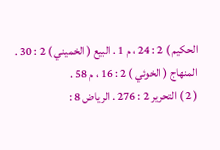الحكيم ) 2 : 24 ، م 1 . البيع ( الخميني ) 2 : 30 . المنهاج ( الخوئي ) 2 : 16 ، م 58 .
( 2 ) التحرير 2 : 276 . الرياض 8 :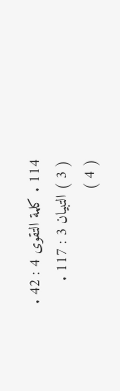114 . كلمة التقوى 4 : 42 .
( 3 ) التبيان 3 : 117 .
( 4 )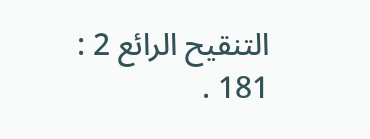التنقيح الرائع 2 : 181 .